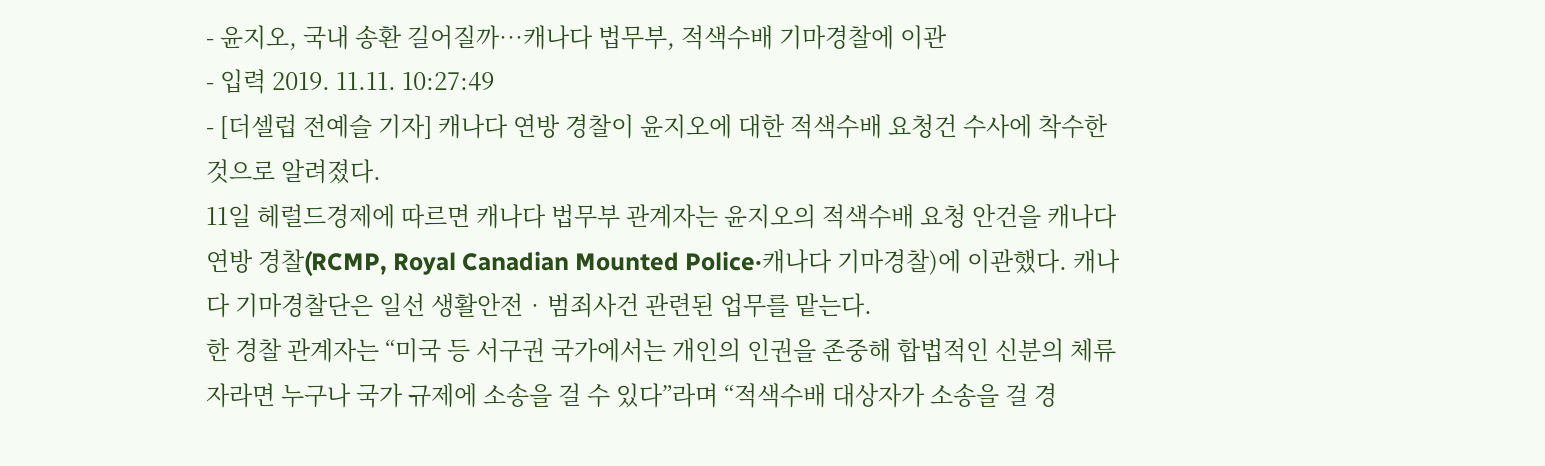- 윤지오, 국내 송환 길어질까…캐나다 법무부, 적색수배 기마경찰에 이관
- 입력 2019. 11.11. 10:27:49
- [더셀럽 전예슬 기자] 캐나다 연방 경찰이 윤지오에 대한 적색수배 요청건 수사에 착수한 것으로 알려졌다.
11일 헤럴드경제에 따르면 캐나다 법무부 관계자는 윤지오의 적색수배 요청 안건을 캐나다 연방 경찰(RCMP, Royal Canadian Mounted Police‧캐나다 기마경찰)에 이관했다. 캐나다 기마경찰단은 일선 생활안전‧범죄사건 관련된 업무를 맡는다.
한 경찰 관계자는 “미국 등 서구권 국가에서는 개인의 인권을 존중해 합법적인 신분의 체류자라면 누구나 국가 규제에 소송을 걸 수 있다”라며 “적색수배 대상자가 소송을 걸 경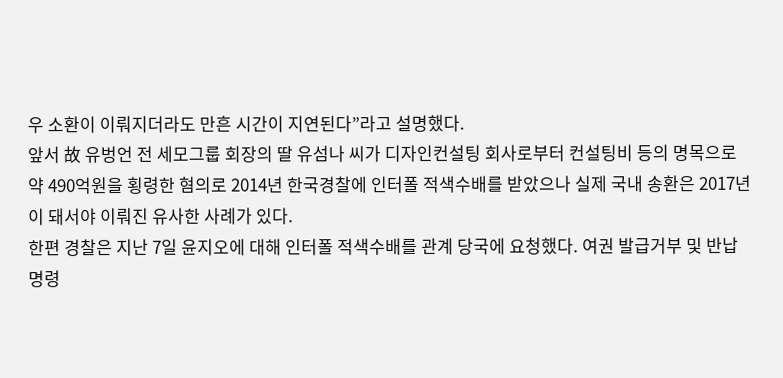우 소환이 이뤄지더라도 만흔 시간이 지연된다”라고 설명했다.
앞서 故 유벙언 전 세모그룹 회장의 딸 유섬나 씨가 디자인컨설팅 회사로부터 컨설팅비 등의 명목으로 약 490억원을 횡령한 혐의로 2014년 한국경찰에 인터폴 적색수배를 받았으나 실제 국내 송환은 2017년이 돼서야 이뤄진 유사한 사례가 있다.
한편 경찰은 지난 7일 윤지오에 대해 인터폴 적색수배를 관계 당국에 요청했다. 여권 발급거부 및 반납명령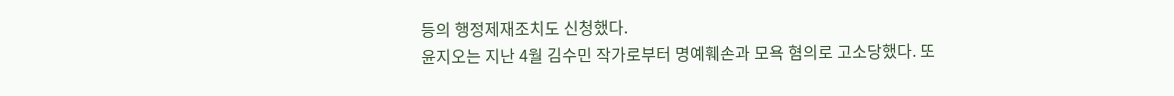등의 행정제재조치도 신청했다.
윤지오는 지난 4월 김수민 작가로부터 명예훼손과 모욕 혐의로 고소당했다. 또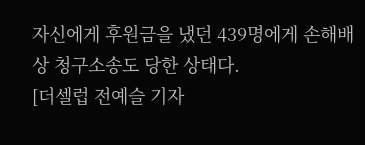자신에게 후원금을 냈던 439명에게 손해배상 청구소송도 당한 상태다.
[더셀럽 전예슬 기자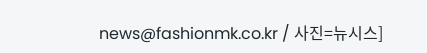news@fashionmk.co.kr / 사진=뉴시스]